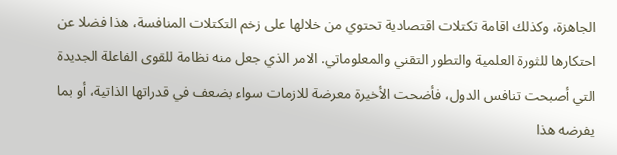الجاهزة، وكذلك اقامة تكتلات اقتصادية تحتوي من خلالها على زخم التكتلات المنافسة، هذا فضلا عن احتكارها للثورة العلمية والتطور التقني والمعلوماتي. الامر الذي جعل منه نظامة للقوى الفاعلة الجديدة التي أصبحت تنافس الدول، فأضحت الأخيرة معرضة للازمات سواء بضعف في قدراتها الذاتية، أو بما يفرضه هذا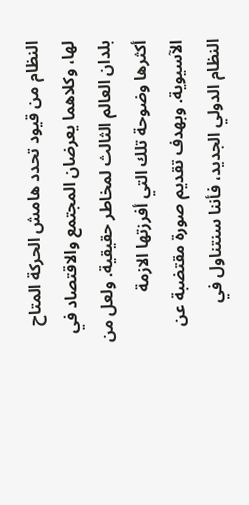النظام من قيود تحدد هامش الحركة المتاح لها، وكلاهما يعرضان المجتمع والاقتصاد في بلدان العالم الثالث لمخاطر حقيقية. ولعل من أكثرها وضوحة تلك التي أفرزتها الازمة الآسيوية. وبهدف تقديم صورة مقتضبة عن النظام الدولي الجديد، فأننا سنتناول في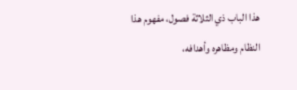هذا الباب ذي الثلاثة فصول، مفهوم هذا النظام ومظاهره وأهدافه،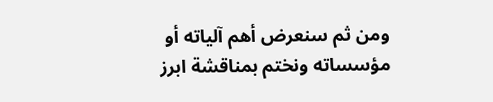ومن ثم سنعرض أهم آلياته أو مؤسساته ونختم بمناقشة ابرز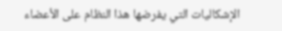الإشكاليات التي يفرضها هذا النظام على الأعضاء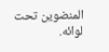المنضوين تحت لوائه.